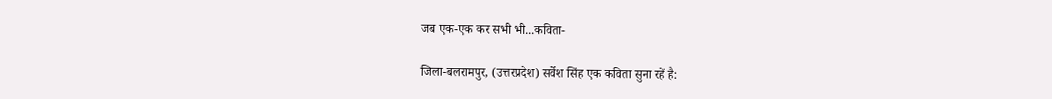जब एक-एक कर सभी भी...कविता-

जिला-बलरामपुर, (उत्तरप्रदेश) सर्वेश सिंह एक कविता सुना रहें है: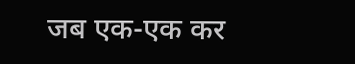जब एक-एक कर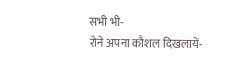सभी भी-
रोने अपना कौशल दिखलायें-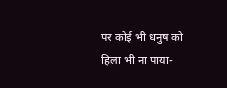पर कोई भी धनुष को हिला भी ना पाया-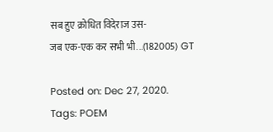सब हुए क्रोधित विदेराज उस-
जब एक-एक कर सभी भी...(182005) GT

Posted on: Dec 27, 2020. Tags: POEM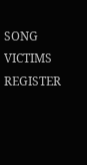SONG VICTIMS REGISTER